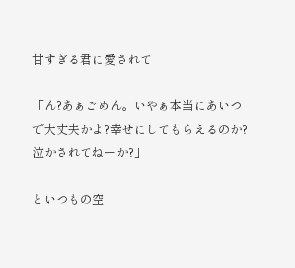甘すぎる君に愛されて

「ん?あぁごめん。いやぁ本当にあいつで大丈夫かよ?幸せにしてもらえるのか?
泣かされてねーか?」

といつもの空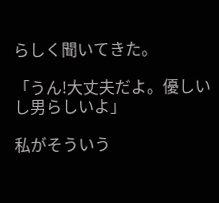らしく聞いてきた。

「うん!大丈夫だよ。優しいし男らしいよ」

私がそういう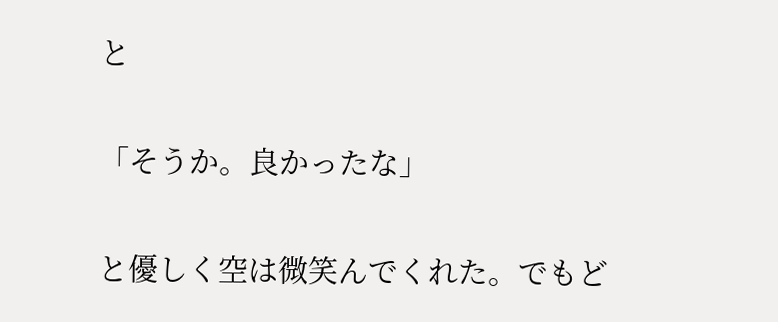と

「そうか。良かったな」

と優しく空は微笑んでくれた。でもど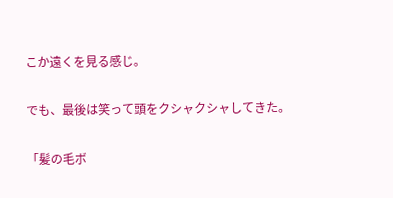こか遠くを見る感じ。

でも、最後は笑って頭をクシャクシャしてきた。

「髪の毛ボ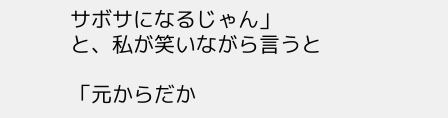サボサになるじゃん」
と、私が笑いながら言うと

「元からだか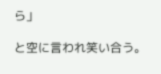ら」

と空に言われ笑い合う。